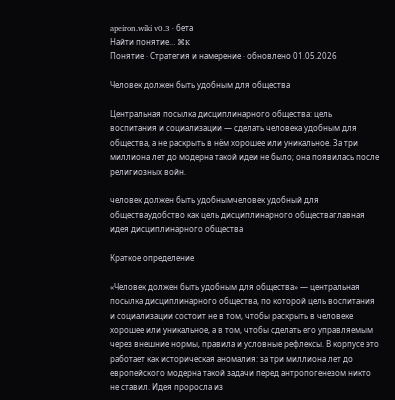apeiron.wiki v0.3 · бета
Найти понятие… ⌘K
Понятие · Стратегия и намерение · обновлено 01.05.2026

Человек должен быть удобным для общества

Центральная посылка дисциплинарного общества: цель воспитания и социализации — сделать человека удобным для общества, а не раскрыть в нём хорошее или уникальное. За три миллиона лет до модерна такой идеи не было; она появилась после религиозных войн.

человек должен быть удобнымчеловек удобный для обществаудобство как цель дисциплинарного обществаглавная идея дисциплинарного общества

Краткое определение

«Человек должен быть удобным для общества» — центральная посылка дисциплинарного общества, по которой цель воспитания и социализации состоит не в том, чтобы раскрыть в человеке хорошее или уникальное, а в том, чтобы сделать его управляемым через внешние нормы, правила и условные рефлексы. В корпусе это работает как историческая аномалия: за три миллиона лет до европейского модерна такой задачи перед антропогенезом никто не ставил. Идея проросла из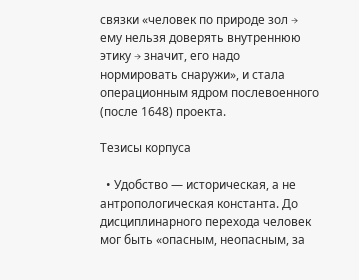связки «человек по природе зол → ему нельзя доверять внутреннюю этику → значит, его надо нормировать снаружи», и стала операционным ядром послевоенного (после 1648) проекта.

Тезисы корпуса

  • Удобство — историческая, а не антропологическая константа. До дисциплинарного перехода человек мог быть «опасным, неопасным, за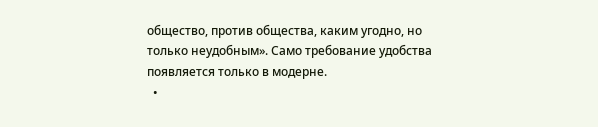общество, против общества, каким угодно, но только неудобным». Само требование удобства появляется только в модерне.
  •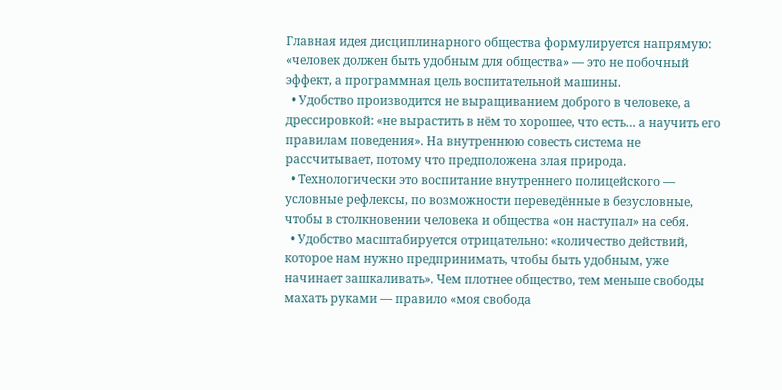Главная идея дисциплинарного общества формулируется напрямую: «человек должен быть удобным для общества» — это не побочный эффект, а программная цель воспитательной машины.
  • Удобство производится не выращиванием доброго в человеке, а дрессировкой: «не вырастить в нём то хорошее, что есть… а научить его правилам поведения». На внутреннюю совесть система не рассчитывает, потому что предположена злая природа.
  • Технологически это воспитание внутреннего полицейского — условные рефлексы, по возможности переведённые в безусловные, чтобы в столкновении человека и общества «он наступал» на себя.
  • Удобство масштабируется отрицательно: «количество действий, которое нам нужно предпринимать, чтобы быть удобным, уже начинает зашкаливать». Чем плотнее общество, тем меньше свободы махать руками — правило «моя свобода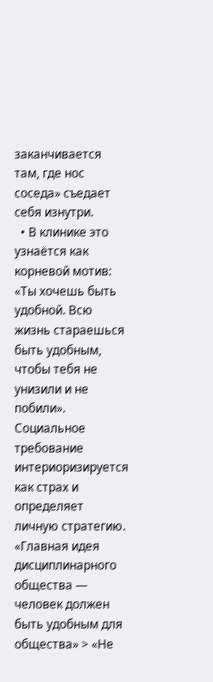заканчивается там, где нос соседа» съедает себя изнутри.
  • В клинике это узнаётся как корневой мотив: «Ты хочешь быть удобной. Всю жизнь стараешься быть удобным, чтобы тебя не унизили и не побили». Социальное требование интериоризируется как страх и определяет личную стратегию.
«Главная идея дисциплинарного общества — человек должен быть удобным для общества» > «Не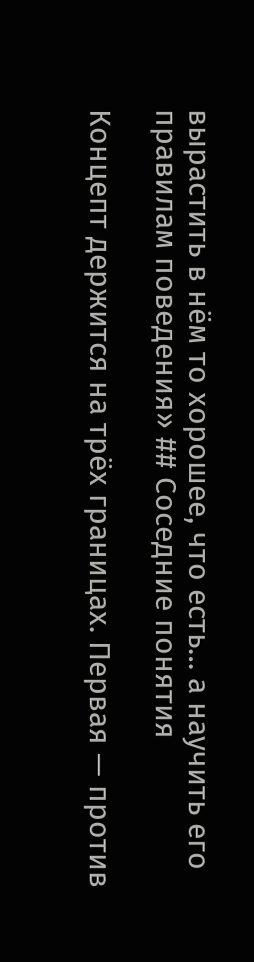вырастить в нём то хорошее, что есть… а научить его правилам поведения» ## Соседние понятия

Концепт держится на трёх границах. Первая — против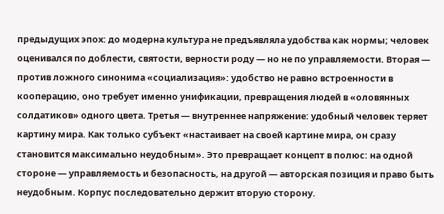предыдущих эпох: до модерна культура не предъявляла удобства как нормы; человек оценивался по доблести, святости, верности роду — но не по управляемости. Вторая — против ложного синонима «социализация»: удобство не равно встроенности в кооперацию, оно требует именно унификации, превращения людей в «оловянных солдатиков» одного цвета. Третья — внутреннее напряжение: удобный человек теряет картину мира. Как только субъект «настаивает на своей картине мира, он сразу становится максимально неудобным». Это превращает концепт в полюс: на одной стороне — управляемость и безопасность, на другой — авторская позиция и право быть неудобным. Корпус последовательно держит вторую сторону.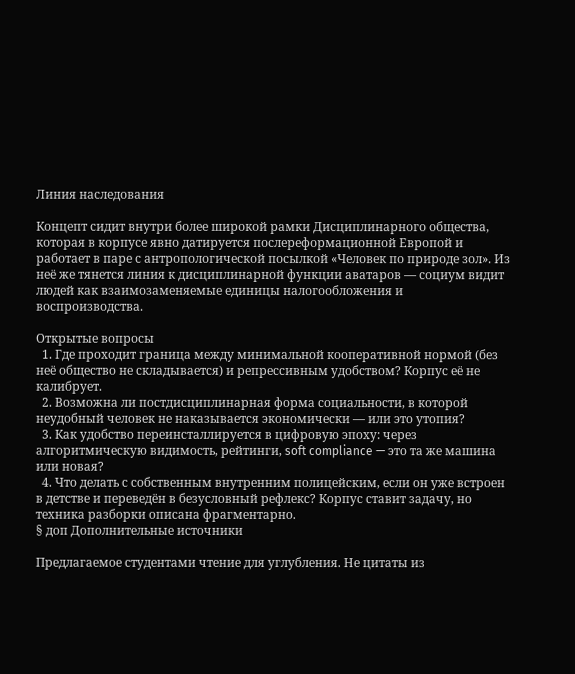Линия наследования

Концепт сидит внутри более широкой рамки Дисциплинарного общества, которая в корпусе явно датируется послереформационной Европой и работает в паре с антропологической посылкой «Человек по природе зол». Из неё же тянется линия к дисциплинарной функции аватаров — социум видит людей как взаимозаменяемые единицы налогообложения и воспроизводства.

Открытые вопросы
  1. Где проходит граница между минимальной кооперативной нормой (без неё общество не складывается) и репрессивным удобством? Корпус её не калибрует.
  2. Возможна ли постдисциплинарная форма социальности, в которой неудобный человек не наказывается экономически — или это утопия?
  3. Как удобство переинсталлируется в цифровую эпоху: через алгоритмическую видимость, рейтинги, soft compliance — это та же машина или новая?
  4. Что делать с собственным внутренним полицейским, если он уже встроен в детстве и переведён в безусловный рефлекс? Корпус ставит задачу, но техника разборки описана фрагментарно.
§ доп Дополнительные источники

Предлагаемое студентами чтение для углубления. Не цитаты из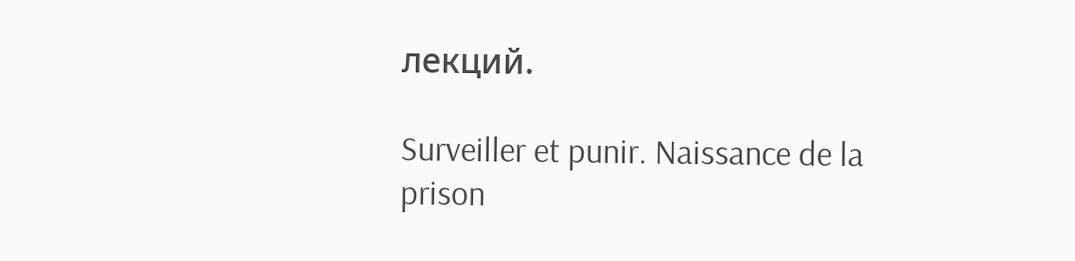лекций.

Surveiller et punir. Naissance de la prison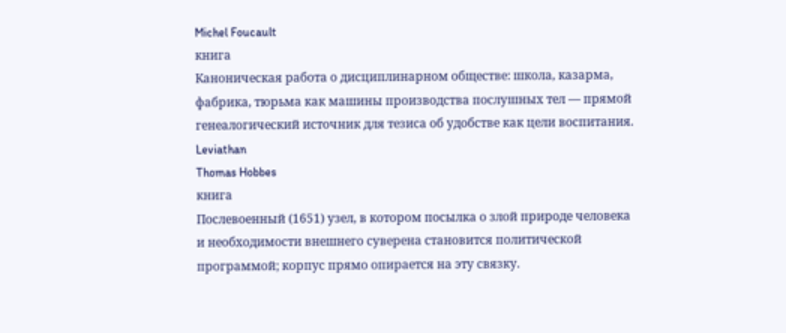Michel Foucault
книга
Каноническая работа о дисциплинарном обществе: школа, казарма, фабрика, тюрьма как машины производства послушных тел — прямой генеалогический источник для тезиса об удобстве как цели воспитания.
Leviathan
Thomas Hobbes
книга
Послевоенный (1651) узел, в котором посылка о злой природе человека и необходимости внешнего суверена становится политической программой; корпус прямо опирается на эту связку.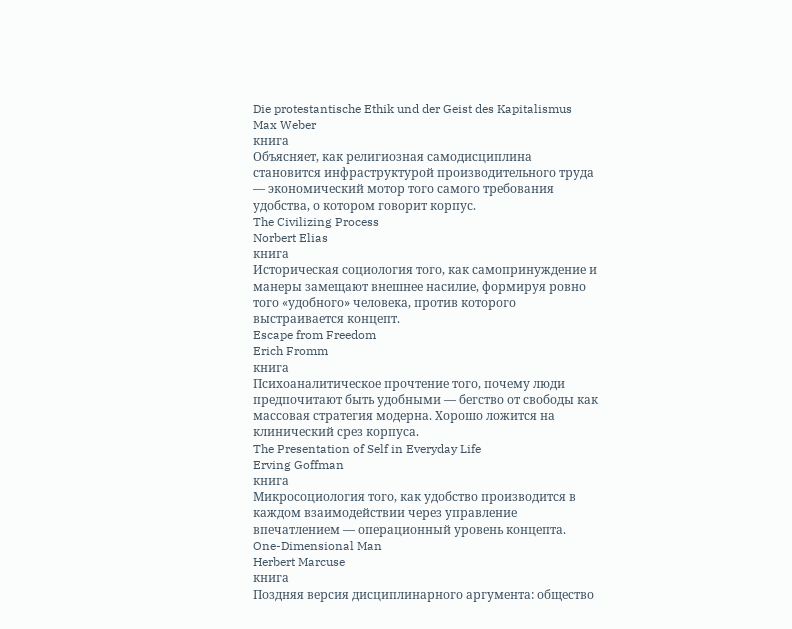Die protestantische Ethik und der Geist des Kapitalismus
Max Weber
книга
Объясняет, как религиозная самодисциплина становится инфраструктурой производительного труда — экономический мотор того самого требования удобства, о котором говорит корпус.
The Civilizing Process
Norbert Elias
книга
Историческая социология того, как самопринуждение и манеры замещают внешнее насилие, формируя ровно того «удобного» человека, против которого выстраивается концепт.
Escape from Freedom
Erich Fromm
книга
Психоаналитическое прочтение того, почему люди предпочитают быть удобными — бегство от свободы как массовая стратегия модерна. Хорошо ложится на клинический срез корпуса.
The Presentation of Self in Everyday Life
Erving Goffman
книга
Микросоциология того, как удобство производится в каждом взаимодействии через управление впечатлением — операционный уровень концепта.
One-Dimensional Man
Herbert Marcuse
книга
Поздняя версия дисциплинарного аргумента: общество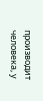производит человека, у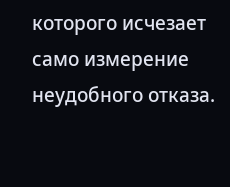которого исчезает само измерение неудобного отказа.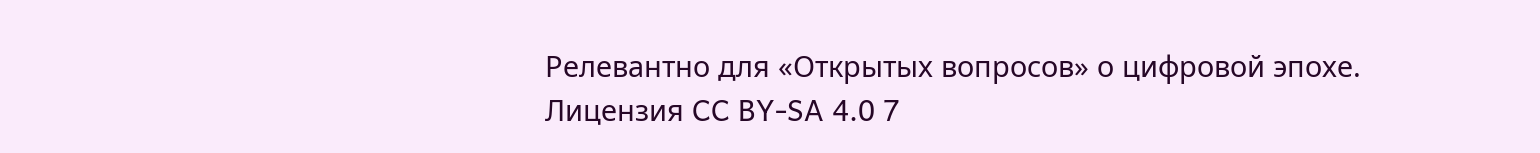Релевантно для «Открытых вопросов» о цифровой эпохе.
Лицензия CC BY-SA 4.0 7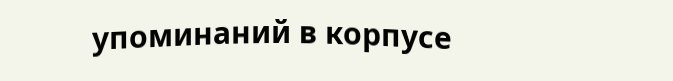упоминаний в корпусе